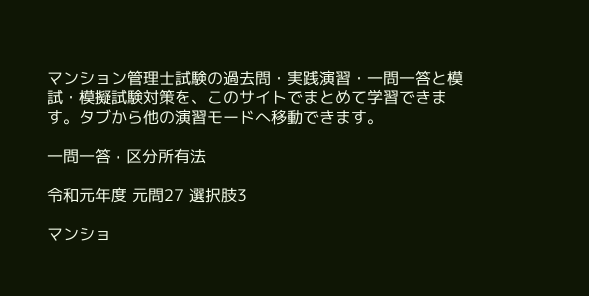マンション管理士試験の過去問・実践演習・一問一答と模試・模擬試験対策を、このサイトでまとめて学習できます。タブから他の演習モードへ移動できます。

一問一答 · 区分所有法

令和元年度 元問27 選択肢3

マンショ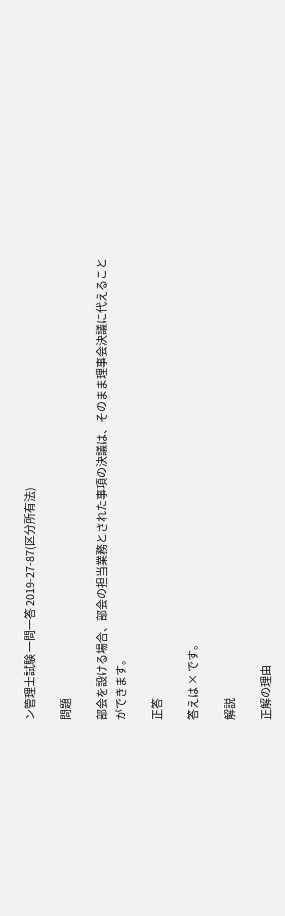ン管理士試験 一問一答 2019-27-87(区分所有法)

問題

部会を設ける場合、部会の担当業務とされた事項の決議は、そのまま理事会決議に代えることができます。

正答

答えは × です。

解説

正解の理由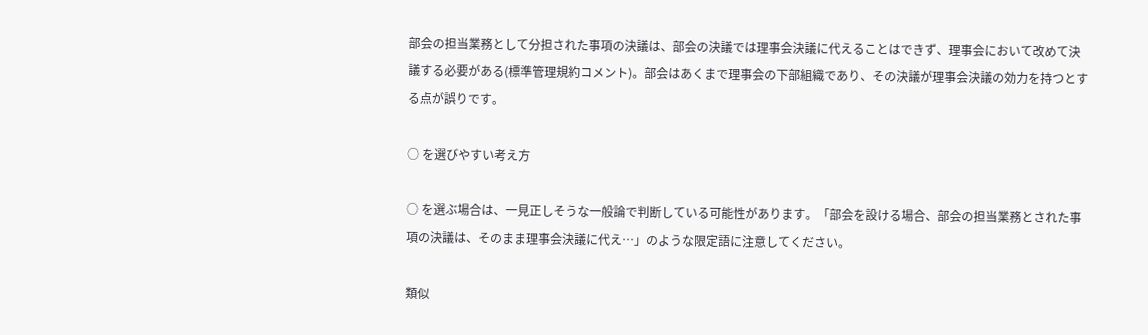部会の担当業務として分担された事項の決議は、部会の決議では理事会決議に代えることはできず、理事会において改めて決議する必要がある(標準管理規約コメント)。部会はあくまで理事会の下部組織であり、その決議が理事会決議の効力を持つとする点が誤りです。

○ を選びやすい考え方

○ を選ぶ場合は、一見正しそうな一般論で判断している可能性があります。「部会を設ける場合、部会の担当業務とされた事項の決議は、そのまま理事会決議に代え…」のような限定語に注意してください。

類似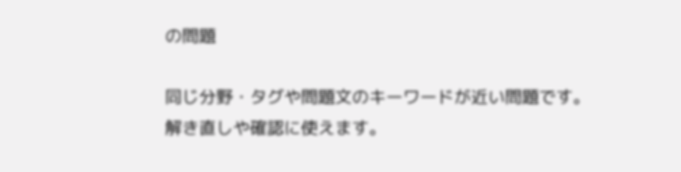の問題

同じ分野・タグや問題文のキーワードが近い問題です。解き直しや確認に使えます。